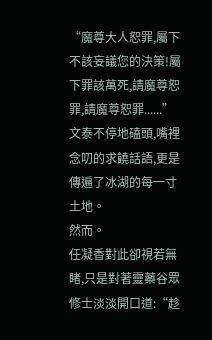“魔尊大人恕罪,屬下不該妄議您的決策!屬下罪該萬死,請魔尊恕罪,請魔尊恕罪......”
文泰不停地磕頭,嘴裡念叨的求饒話語,更是傳遍了冰湖的每一寸土地。
然而。
任凝香對此卻視若無睹,只是對著靈藥谷眾修士淡淡開口道:“趁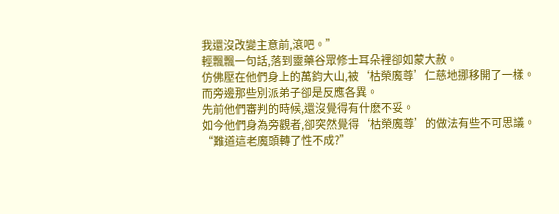我還沒改變主意前,滾吧。”
輕飄飄一句話,落到靈藥谷眾修士耳朵裡卻如蒙大赦。
仿佛壓在他們身上的萬鈞大山,被‘枯榮魔尊’仁慈地挪移開了一樣。
而旁邊那些別派弟子卻是反應各異。
先前他們審判的時候,還沒覺得有什麽不妥。
如今他們身為旁觀者,卻突然覺得‘枯榮魔尊’的做法有些不可思議。
“難道這老魔頭轉了性不成?”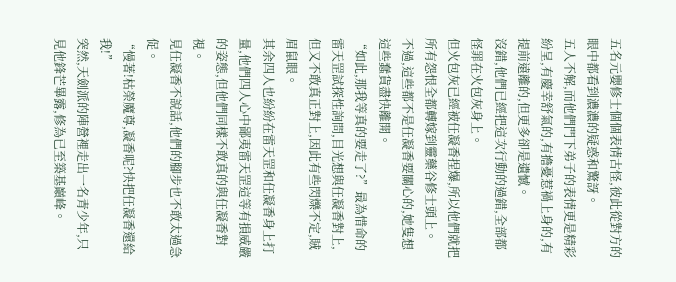五名元嬰修士個個表情古怪,彼此從對方的眼中都看到濃濃的疑惑和驚訝。
五人不解,而他們門下弟子的表情更是精彩紛呈,有慶幸舒氣的,有擔憂惹禍上身的,有提前遠離的,但更多卻是遺憾。
沒錯,他們已經把這次行動的過錯,全部都怪罪在火包灰身上。
但火包灰已經被任凝香捏爆,所以他們就把所有怨恨全都轉嫁到靈藥谷修士頭上。
不過,這些都不是任凝香要關心的,她隻想這些蠢貨盡快離開。
“如此,那我等真的要走了?”最為惜命的雷天罡試探性詢問,目光想與任凝香對上,但又不敢真正對上,因此有些閃爍不定,賊眉鼠眼。
其余四人也紛紛在雷天罡和任凝香身上打量,他們四人心中鄙夷雷天罡這等有損威嚴的姿態,但他們同樣不敢真的與任凝香對視。
見任凝香不說話,他們的腳步也不敢太過急促。
“慢著!枯榮魔尊,凝香呢?快把任凝香還給我!”
突然,天劍派的陣營裡走出一名青少年,只見他鋒芒畢露,修為已至築基巔峰。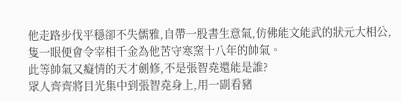他走路步伐平穩卻不失儒雅,自帶一股書生意氣,仿佛能文能武的狀元大相公,隻一眼便會令宰相千金為他苦守寒窯十八年的帥氣。
此等帥氣又癡情的天才劍修,不是張智堯還能是誰?
眾人齊齊將目光集中到張智堯身上,用一副看豬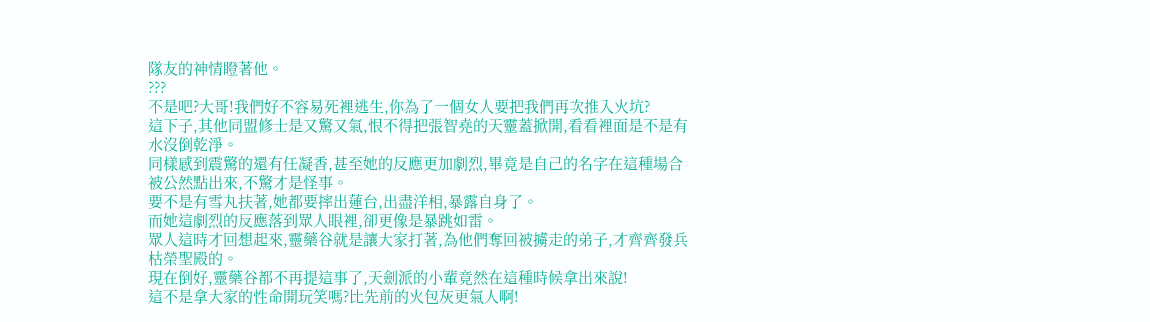隊友的神情瞪著他。
???
不是吧?大哥!我們好不容易死裡逃生,你為了一個女人要把我們再次推入火坑?
這下子,其他同盟修士是又驚又氣,恨不得把張智堯的天靈蓋掀開,看看裡面是不是有水沒倒乾淨。
同樣感到震驚的還有任凝香,甚至她的反應更加劇烈,畢竟是自己的名字在這種場合被公然點出來,不驚才是怪事。
要不是有雪丸扶著,她都要摔出蓮台,出盡洋相,暴露自身了。
而她這劇烈的反應落到眾人眼裡,卻更像是暴跳如雷。
眾人這時才回想起來,靈藥谷就是讓大家打著,為他們奪回被擄走的弟子,才齊齊發兵枯榮聖殿的。
現在倒好,靈藥谷都不再提這事了,天劍派的小輩竟然在這種時候拿出來說!
這不是拿大家的性命開玩笑嗎?比先前的火包灰更氣人啊!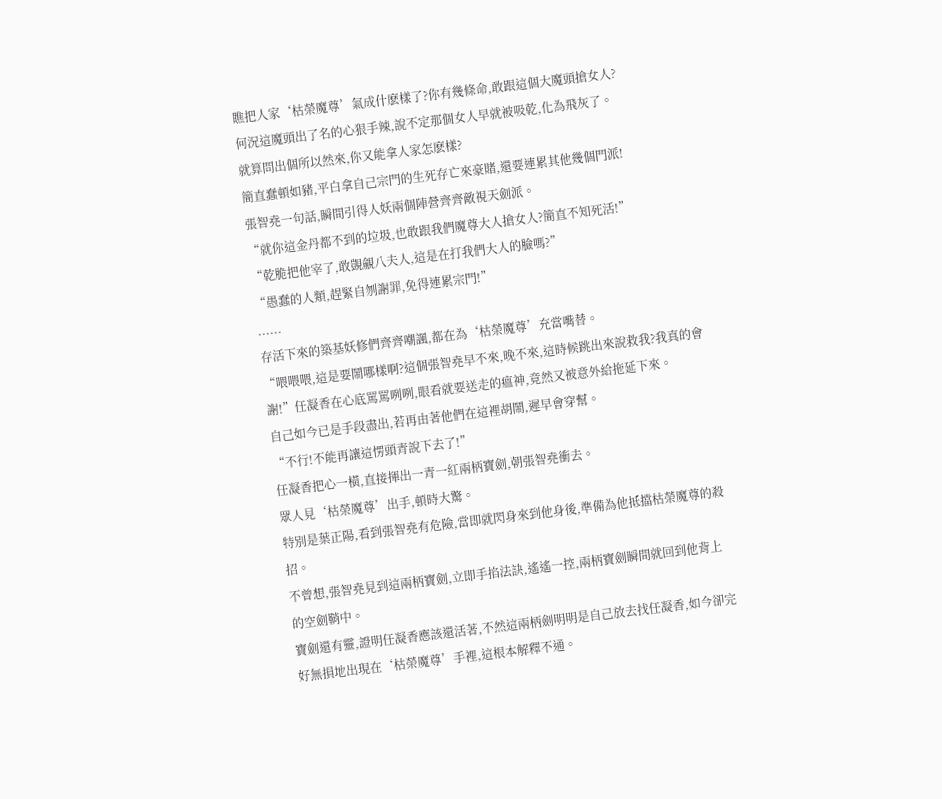瞧把人家‘枯榮魔尊’氣成什麽樣了?你有幾條命,敢跟這個大魔頭搶女人?
何況這魔頭出了名的心狠手辣,說不定那個女人早就被吸乾,化為飛灰了。
就算問出個所以然來,你又能拿人家怎麽樣?
簡直蠢頓如豬,平白拿自己宗門的生死存亡來豪賭,還要連累其他幾個門派!
張智堯一句話,瞬間引得人妖兩個陣營齊齊敵視天劍派。
“就你這金丹都不到的垃圾,也敢跟我們魔尊大人搶女人?簡直不知死活!”
“乾脆把他宰了,敢覬覦八夫人,這是在打我們大人的臉嗎?”
“愚蠢的人類,趕緊自刎謝罪,免得連累宗門!”
......
存活下來的築基妖修們齊齊嘲諷,都在為‘枯榮魔尊’充當嘴替。
“喂喂喂,這是要鬧哪樣啊?這個張智堯早不來,晚不來,這時候跳出來說救我?我真的會謝!”任凝香在心底罵罵咧咧,眼看就要送走的瘟神,竟然又被意外給拖延下來。
自己如今已是手段盡出,若再由著他們在這裡胡鬧,遲早會穿幫。
“不行!不能再讓這愣頭青說下去了!”
任凝香把心一橫,直接揮出一青一紅兩柄寶劍,朝張智堯衝去。
眾人見‘枯榮魔尊’出手,頓時大驚。
特別是葉正陽,看到張智堯有危險,當即就閃身來到他身後,準備為他抵擋枯榮魔尊的殺招。
不曾想,張智堯見到這兩柄寶劍,立即手掐法訣,遙遙一控,兩柄寶劍瞬間就回到他背上的空劍鞘中。
寶劍還有靈,證明任凝香應該還活著,不然這兩柄劍明明是自己放去找任凝香,如今卻完好無損地出現在‘枯榮魔尊’手裡,這根本解釋不通。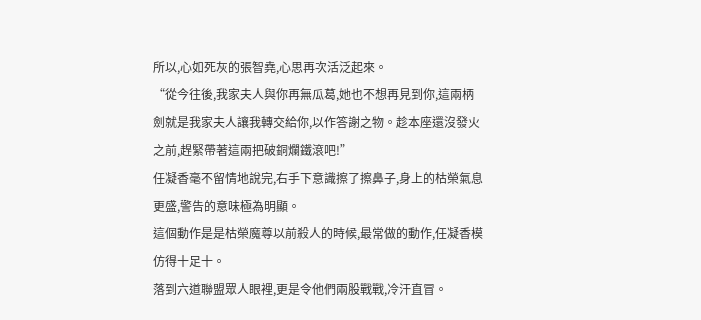所以,心如死灰的張智堯,心思再次活泛起來。
“從今往後,我家夫人與你再無瓜葛,她也不想再見到你,這兩柄劍就是我家夫人讓我轉交給你,以作答謝之物。趁本座還沒發火之前,趕緊帶著這兩把破銅爛鐵滾吧!”
任凝香毫不留情地說完,右手下意識擦了擦鼻子,身上的枯榮氣息更盛,警告的意味極為明顯。
這個動作是是枯榮魔尊以前殺人的時候,最常做的動作,任凝香模仿得十足十。
落到六道聯盟眾人眼裡,更是令他們兩股戰戰,冷汗直冒。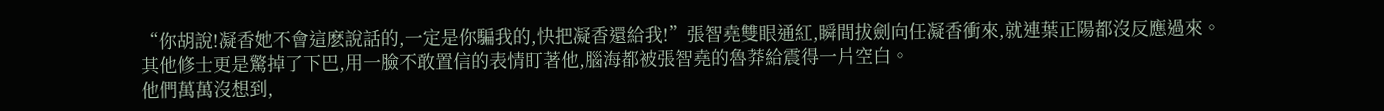“你胡說!凝香她不會這麽說話的,一定是你騙我的,快把凝香還給我!”張智堯雙眼通紅,瞬間拔劍向任凝香衝來,就連葉正陽都沒反應過來。
其他修士更是驚掉了下巴,用一臉不敢置信的表情盯著他,腦海都被張智堯的魯莽給震得一片空白。
他們萬萬沒想到,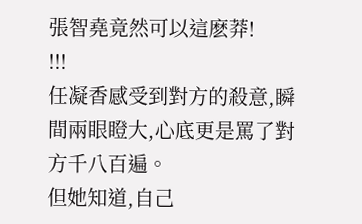張智堯竟然可以這麽莽!
!!!
任凝香感受到對方的殺意,瞬間兩眼瞪大,心底更是罵了對方千八百遍。
但她知道,自己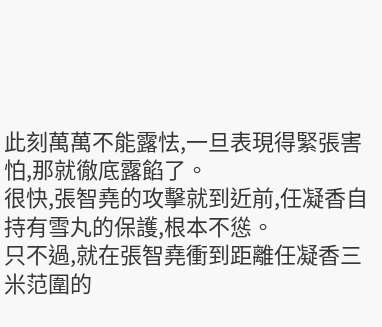此刻萬萬不能露怯,一旦表現得緊張害怕,那就徹底露餡了。
很快,張智堯的攻擊就到近前,任凝香自持有雪丸的保護,根本不慫。
只不過,就在張智堯衝到距離任凝香三米范圍的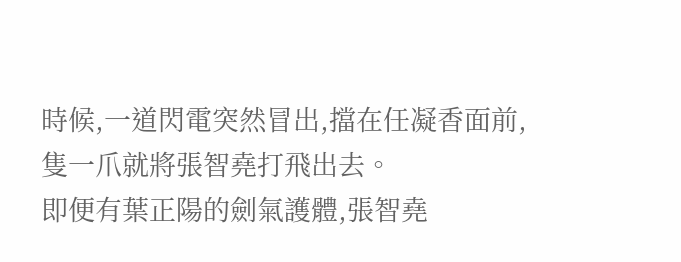時候,一道閃電突然冒出,擋在任凝香面前,隻一爪就將張智堯打飛出去。
即便有葉正陽的劍氣護體,張智堯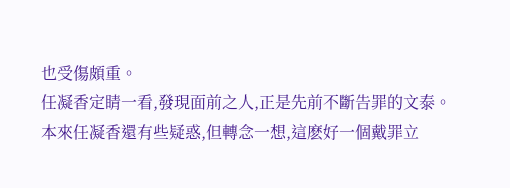也受傷頗重。
任凝香定睛一看,發現面前之人,正是先前不斷告罪的文泰。
本來任凝香還有些疑惑,但轉念一想,這麽好一個戴罪立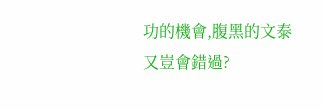功的機會,腹黑的文泰又豈會錯過?